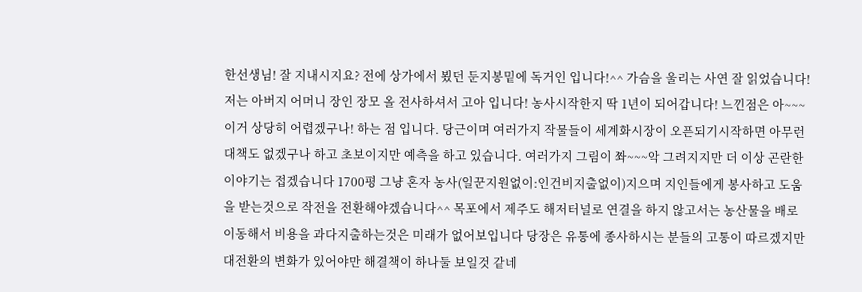한선생님! 잘 지내시지요? 전에 상가에서 뵜던 둔지봉밑에 독거인 입니다!^^ 가슴을 울리는 사연 잘 읽었습니다! 저는 아버지 어머니 장인 장모 올 전사하셔서 고아 입니다! 농사시작한지 딱 1년이 되어갑니다! 느낀점은 아~~~이거 상당히 어렵겠구나! 하는 점 입니다. 당근이며 여러가지 작물들이 세계화시장이 오픈되기시작하면 아무런 대책도 없겠구나 하고 초보이지만 예측을 하고 있습니다. 여러가지 그림이 쫘~~~악 그려지지만 더 이상 곤란한 이야기는 접겠습니다 1700평 그냥 혼자 농사(일꾼지원없이:인건비지출없이)지으며 지인들에게 봉사하고 도움을 받는것으로 작전을 전환해야겠습니다^^ 목포에서 제주도 해저터널로 연결을 하지 않고서는 농산물을 배로 이동해서 비용을 과다지출하는것은 미래가 없어보입니다 당장은 유통에 종사하시는 분들의 고통이 따르겠지만 대전환의 변화가 있어야만 해결책이 하나둘 보일것 같네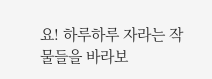요! 하루하루 자라는 작물들을 바라보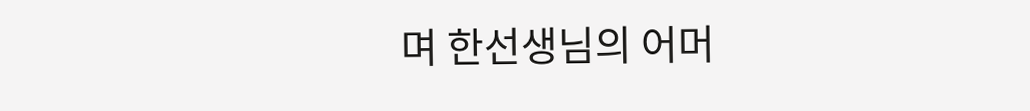며 한선생님의 어머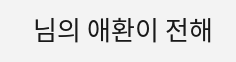님의 애환이 전해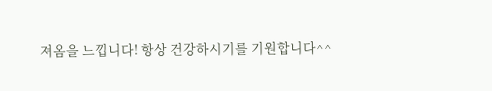져옴을 느낍니다! 항상 건강하시기를 기원합니다^^